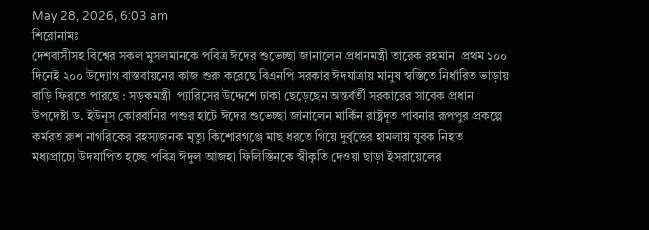May 28, 2026, 6:03 am
শিরোনামঃ
দেশবাসীসহ বিশ্বের সকল মুসলমানকে পবিত্র ঈদের শুভেচ্ছা জানালেন প্রধানমন্ত্রী তারেক রহমান  প্রথম ১০০ দিনেই ২০০ উদ্যোগ বাস্তবায়নের কাজ শুরু করেছে বিএনপি সরকার ঈদযাত্রায় মানুষ স্বস্তিতে নির্ধারিত ভাড়ায় বাড়ি ফিরতে পারছে : সড়কমন্ত্রী  প্যারিসের উদ্দেশে ঢাকা ছেড়েছেন অন্তর্বর্তী সরকারের সাবেক প্রধান উপদেষ্টা ড. ইউনূস কোরবানির পশুর হাটে ঈদের শুভেচ্ছা জানালেন মার্কিন রাষ্ট্রদূত পাবনার রূপপুর প্রকল্পে কর্মরত রুশ নাগরিকের রহস্যজনক মৃত্যু কিশোরগঞ্জে মাছ ধরতে গিয়ে দুর্বৃত্তের হামলায় যুবক নিহত মধ্যপ্রাচ্যে উদযাপিত হচ্ছে পবিত্র ঈদুল আজহা ফিলিস্তিনকে স্বীকৃতি দেওয়া ছাড়া ইসরায়েলের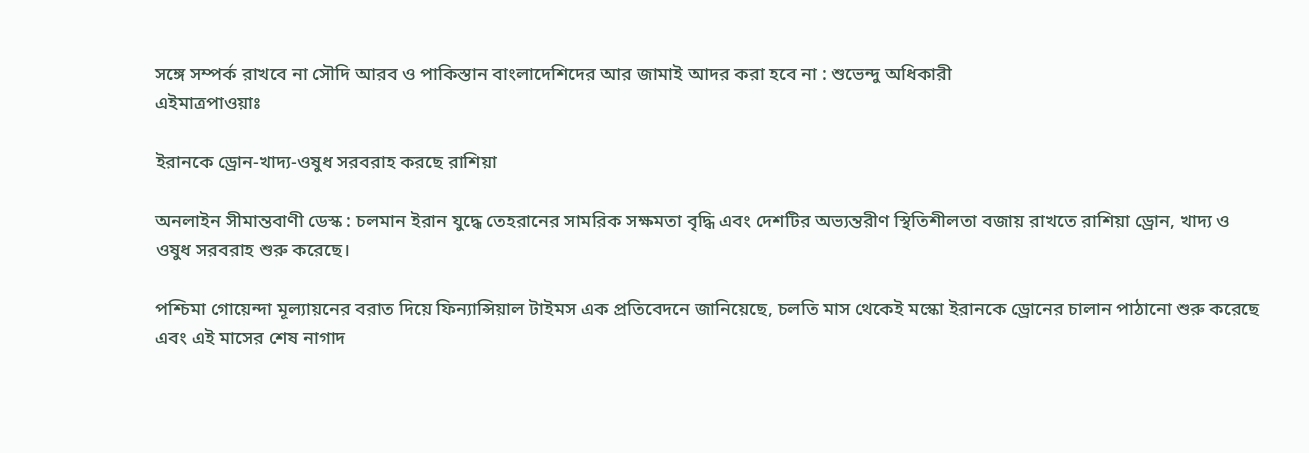সঙ্গে সম্পর্ক রাখবে না সৌদি আরব ও পাকিস্তান বাংলাদেশিদের আর জামাই আদর করা হবে না : শুভেন্দু অধিকারী
এইমাত্রপাওয়াঃ

ইরানকে ড্রোন-খাদ্য-ওষুধ সরবরাহ করছে রাশিয়া

অনলাইন সীমান্তবাণী ডেস্ক : চলমান ইরান যুদ্ধে তেহরানের সামরিক সক্ষমতা বৃদ্ধি এবং দেশটির অভ্যন্তরীণ স্থিতিশীলতা বজায় রাখতে রাশিয়া ড্রোন, খাদ্য ও ওষুধ সরবরাহ শুরু করেছে।

পশ্চিমা গোয়েন্দা মূল্যায়নের বরাত দিয়ে ফিন্যান্সিয়াল টাইমস এক প্রতিবেদনে জানিয়েছে, চলতি মাস থেকেই মস্কো ইরানকে ড্রোনের চালান পাঠানো শুরু করেছে এবং এই মাসের শেষ নাগাদ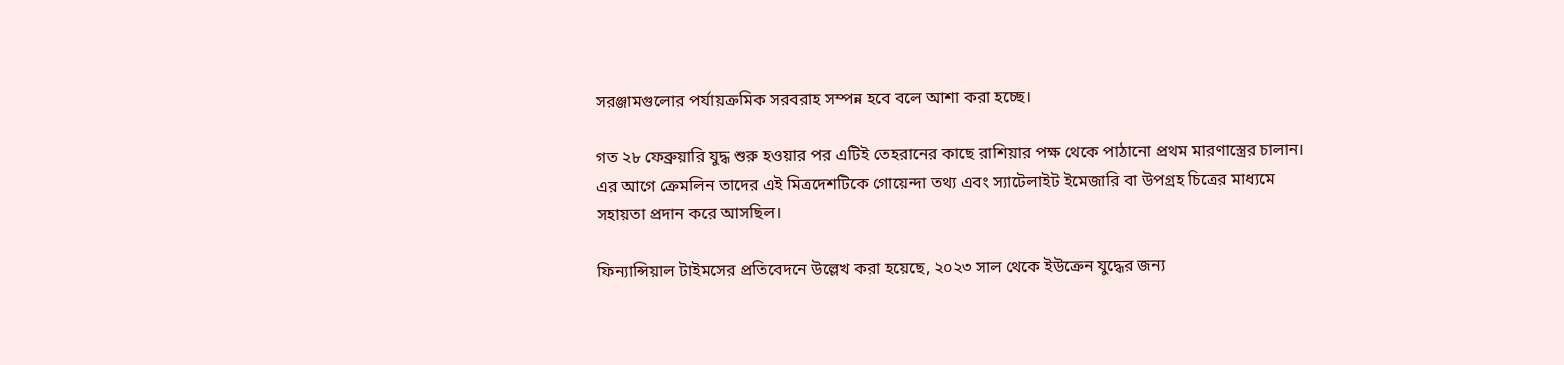সরঞ্জামগুলোর পর্যায়ক্রমিক সরবরাহ সম্পন্ন হবে বলে আশা করা হচ্ছে।

গত ২৮ ফেব্রুয়ারি যুদ্ধ শুরু হওয়ার পর এটিই তেহরানের কাছে রাশিয়ার পক্ষ থেকে পাঠানো প্রথম মারণাস্ত্রের চালান। এর আগে ক্রেমলিন তাদের এই মিত্রদেশটিকে গোয়েন্দা তথ্য এবং স্যাটেলাইট ইমেজারি বা উপগ্রহ চিত্রের মাধ্যমে সহায়তা প্রদান করে আসছিল।

ফিন্যান্সিয়াল টাইমসের প্রতিবেদনে উল্লেখ করা হয়েছে, ২০২৩ সাল থেকে ইউক্রেন যুদ্ধের জন্য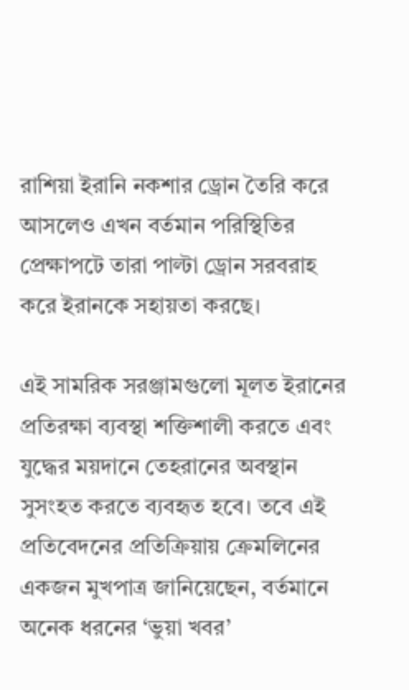রাশিয়া ইরানি নকশার ড্রোন তৈরি করে আসলেও এখন বর্তমান পরিস্থিতির প্রেক্ষাপটে তারা পাল্টা ড্রোন সরবরাহ করে ইরানকে সহায়তা করছে।

এই সামরিক সরঞ্জামগুলো মূলত ইরানের প্রতিরক্ষা ব্যবস্থা শক্তিশালী করতে এবং যুদ্ধের ময়দানে তেহরানের অবস্থান সুসংহত করতে ব্যবহৃত হবে। তবে এই প্রতিবেদনের প্রতিক্রিয়ায় ক্রেমলিনের একজন মুখপাত্র জানিয়েছেন, বর্তমানে অনেক ধরনের ‘ভুয়া খবর’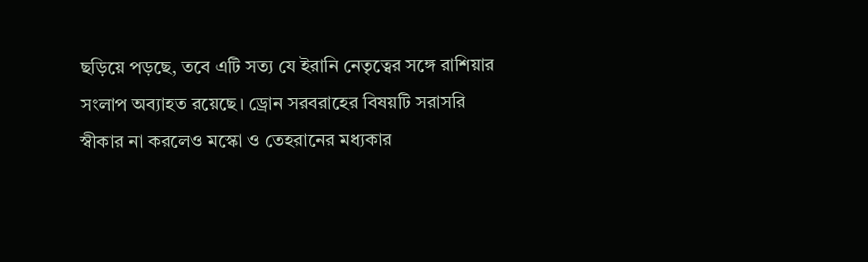ছড়িয়ে পড়ছে, তবে এটি সত্য যে ইরানি নেতৃত্বের সঙ্গে রাশিয়ার সংলাপ অব্যাহত রয়েছে। ড্রোন সরবরাহের বিষয়টি সরাসরি স্বীকার না করলেও মস্কো ও তেহরানের মধ্যকার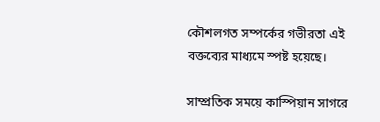কৌশলগত সম্পর্কের গভীরতা এই বক্তব্যের মাধ্যমে স্পষ্ট হয়েছে।

সাম্প্রতিক সময়ে কাস্পিয়ান সাগরে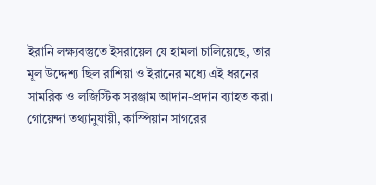ইরানি লক্ষ্যবস্তুতে ইসরায়েল যে হামলা চালিয়েছে, তার মূল উদ্দেশ্য ছিল রাশিয়া ও ইরানের মধ্যে এই ধরনের সামরিক ও লজিস্টিক সরঞ্জাম আদান-প্রদান ব্যাহত করা। গোয়েন্দা তথ্যানুযায়ী, কাস্পিয়ান সাগরের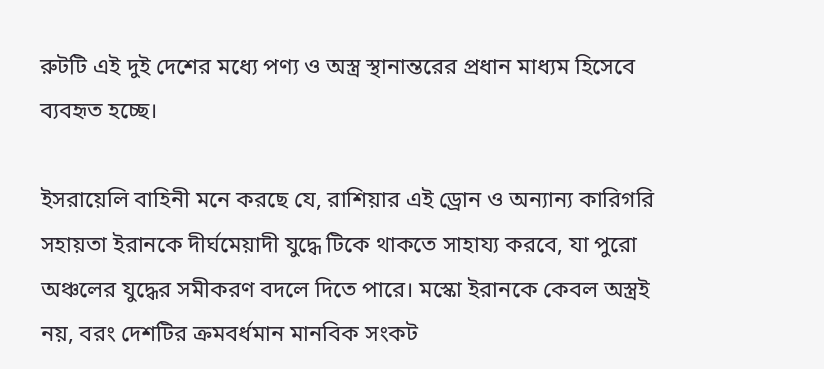রুটটি এই দুই দেশের মধ্যে পণ্য ও অস্ত্র স্থানান্তরের প্রধান মাধ্যম হিসেবে ব্যবহৃত হচ্ছে।

ইসরায়েলি বাহিনী মনে করছে যে, রাশিয়ার এই ড্রোন ও অন্যান্য কারিগরি সহায়তা ইরানকে দীর্ঘমেয়াদী যুদ্ধে টিকে থাকতে সাহায্য করবে, যা পুরো অঞ্চলের যুদ্ধের সমীকরণ বদলে দিতে পারে। মস্কো ইরানকে কেবল অস্ত্রই নয়, বরং দেশটির ক্রমবর্ধমান মানবিক সংকট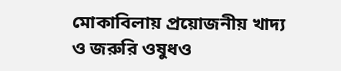মোকাবিলায় প্রয়োজনীয় খাদ্য ও জরুরি ওষুধও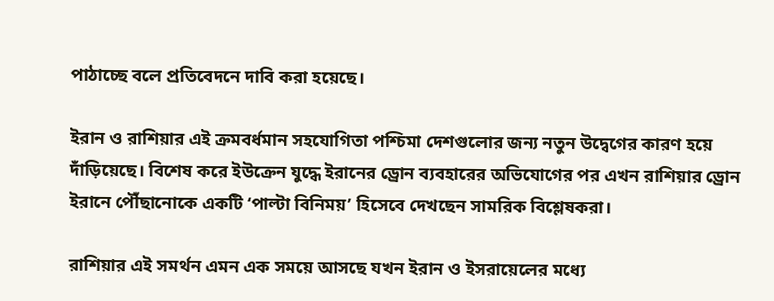পাঠাচ্ছে বলে প্রতিবেদনে দাবি করা হয়েছে।

ইরান ও রাশিয়ার এই ক্রমবর্ধমান সহযোগিতা পশ্চিমা দেশগুলোর জন্য নতুন উদ্বেগের কারণ হয়ে দাঁড়িয়েছে। বিশেষ করে ইউক্রেন যুদ্ধে ইরানের ড্রোন ব্যবহারের অভিযোগের পর এখন রাশিয়ার ড্রোন ইরানে পৌঁছানোকে একটি ‘পাল্টা বিনিময়’ হিসেবে দেখছেন সামরিক বিশ্লেষকরা।

রাশিয়ার এই সমর্থন এমন এক সময়ে আসছে যখন ইরান ও ইসরায়েলের মধ্যে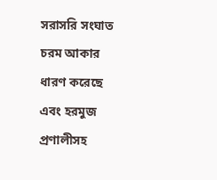সরাসরি সংঘাত চরম আকার ধারণ করেছে এবং হরমুজ প্রণালীসহ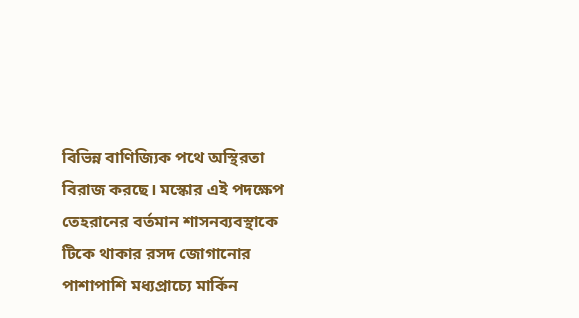বিভিন্ন বাণিজ্যিক পথে অস্থিরতা বিরাজ করছে। মস্কোর এই পদক্ষেপ তেহরানের বর্তমান শাসনব্যবস্থাকে টিকে থাকার রসদ জোগানোর পাশাপাশি মধ্যপ্রাচ্যে মার্কিন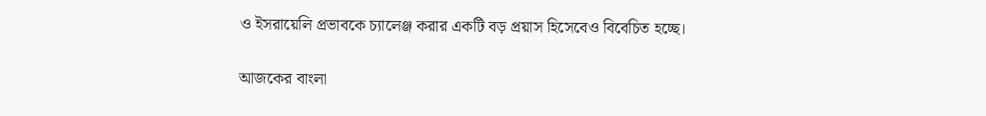ও ইসরায়েলি প্রভাবকে চ্যালেঞ্জ করার একটি বড় প্রয়াস হিসেবেও বিবেচিত হচ্ছে।

আজকের বাংলা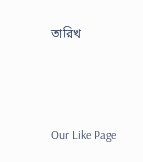তারিখ



Our Like Page